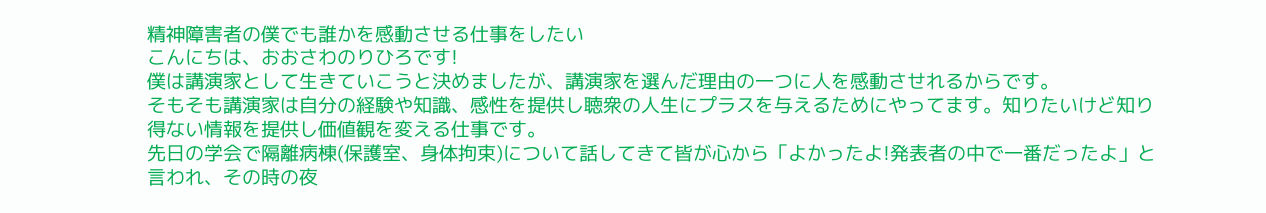精神障害者の僕でも誰かを感動させる仕事をしたい
こんにちは、おおさわのりひろです!
僕は講演家として生きていこうと決めましたが、講演家を選んだ理由の一つに人を感動させれるからです。
そもそも講演家は自分の経験や知識、感性を提供し聴衆の人生にプラスを与えるためにやってます。知りたいけど知り得ない情報を提供し価値観を変える仕事です。
先日の学会で隔離病棟(保護室、身体拘束)について話してきて皆が心から「よかったよ!発表者の中で一番だったよ」と言われ、その時の夜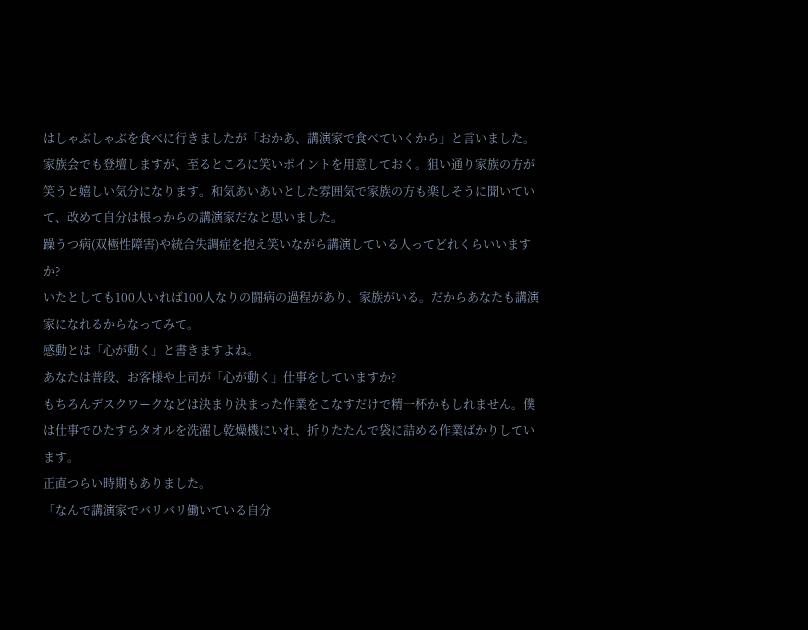はしゃぶしゃぶを食べに行きましたが「おかあ、講演家で食べていくから」と言いました。
家族会でも登壇しますが、至るところに笑いポイントを用意しておく。狙い通り家族の方が笑うと嬉しい気分になります。和気あいあいとした雰囲気で家族の方も楽しそうに聞いていて、改めて自分は根っからの講演家だなと思いました。
躁うつ病(双極性障害)や統合失調症を抱え笑いながら講演している人ってどれくらいいますか?
いたとしても100人いれば100人なりの闘病の過程があり、家族がいる。だからあなたも講演家になれるからなってみて。
感動とは「心が動く」と書きますよね。
あなたは普段、お客様や上司が「心が動く」仕事をしていますか?
もちろんデスクワークなどは決まり決まった作業をこなすだけで精一杯かもしれません。僕は仕事でひたすらタオルを洗濯し乾燥機にいれ、折りたたんで袋に詰める作業ばかりしています。
正直つらい時期もありました。
「なんで講演家でバリバリ働いている自分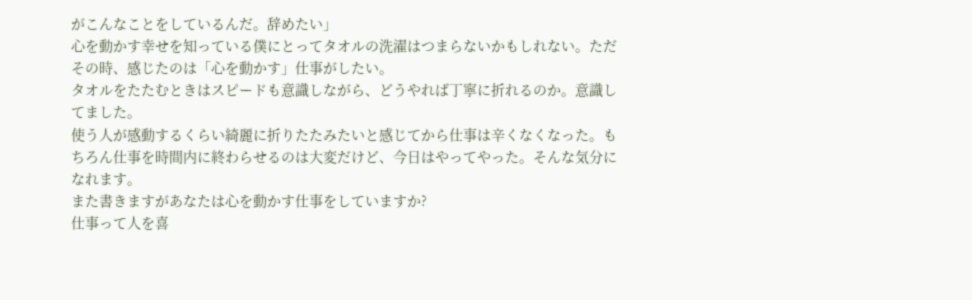がこんなことをしているんだ。辞めたい」
心を動かす幸せを知っている僕にとってタオルの洗濯はつまらないかもしれない。ただその時、感じたのは「心を動かす」仕事がしたい。
タオルをたたむときはスピードも意識しながら、どうやれば丁寧に折れるのか。意識してました。
使う人が感動するくらい綺麗に折りたたみたいと感じてから仕事は辛くなくなった。もちろん仕事を時間内に終わらせるのは大変だけど、今日はやってやった。そんな気分になれます。
また書きますがあなたは心を動かす仕事をしていますか?
仕事って人を喜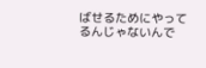ばせるためにやってるんじゃないんで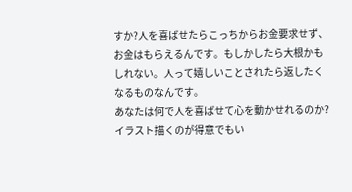すか?人を喜ばせたらこっちからお金要求せず、お金はもらえるんです。もしかしたら大根かもしれない。人って嬉しいことされたら返したくなるものなんです。
あなたは何で人を喜ばせて心を動かせれるのか?
イラスト描くのが得意でもい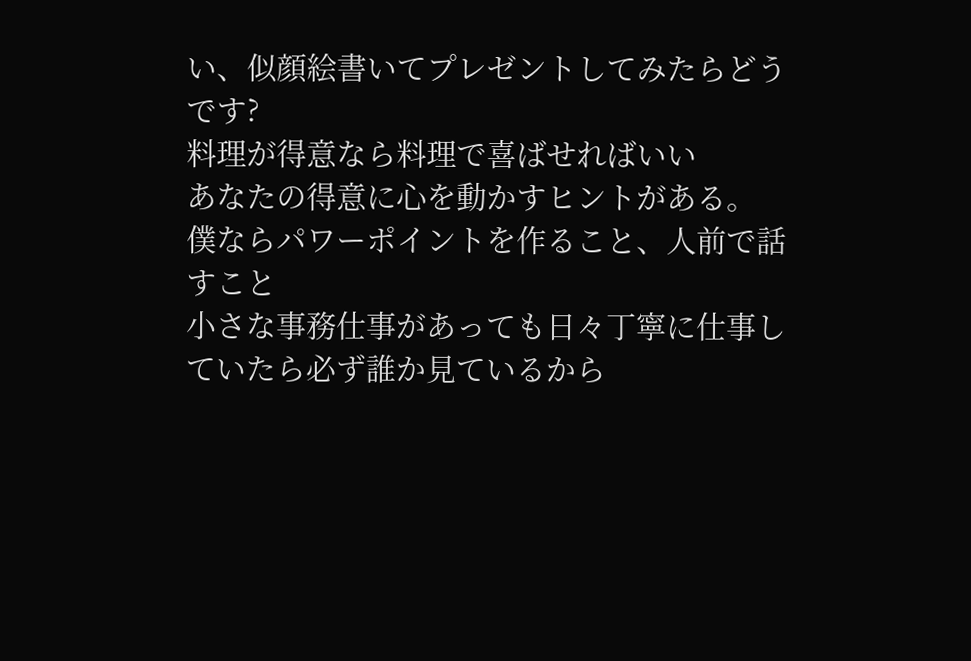い、似顔絵書いてプレゼントしてみたらどうです?
料理が得意なら料理で喜ばせればいい
あなたの得意に心を動かすヒントがある。
僕ならパワーポイントを作ること、人前で話すこと
小さな事務仕事があっても日々丁寧に仕事していたら必ず誰か見ているから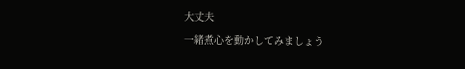大丈夫
一緒煮心を動かしてみましょう